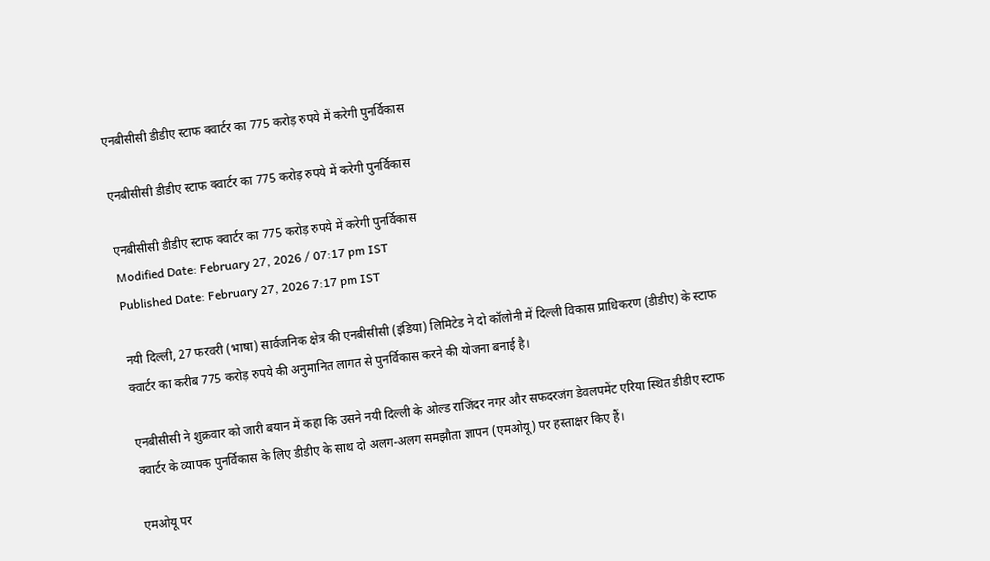एनबीसीसी डीडीए स्टाफ क्वार्टर का 775 करोड़ रुपये में करेगी पुनर्विकास

एनबीसीसी डीडीए स्टाफ क्वार्टर का 775 करोड़ रुपये में करेगी पुनर्विकास

एनबीसीसी डीडीए स्टाफ क्वार्टर का 775 करोड़ रुपये में करेगी पुनर्विकास
Modified Date: February 27, 2026 / 07:17 pm IST
Published Date: February 27, 2026 7:17 pm IST

नयी दिल्ली, 27 फरवरी (भाषा) सार्वजनिक क्षेत्र की एनबीसीसी (इंडिया) लिमिटेड ने दो कॉलोनी में दिल्ली विकास प्राधिकरण (डीडीए) के स्टाफ क्वार्टर का करीब 775 करोड़ रुपये की अनुमानित लागत से पुनर्विकास करने की योजना बनाई है।

एनबीसीसी ने शुक्रवार को जारी बयान में कहा कि उसने नयी दिल्ली के ओल्ड राजिंदर नगर और सफदरजंग डेवलपमेंट एरिया स्थित डीडीए स्टाफ क्वार्टर के व्यापक पुनर्विकास के लिए डीडीए के साथ दो अलग-अलग समझौता ज्ञापन (एमओयू) पर हस्ताक्षर किए हैं।

एमओयू पर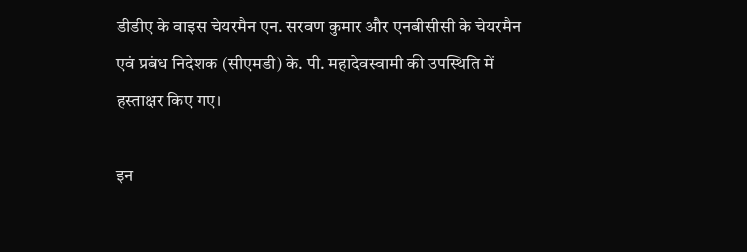डीडीए के वाइस चेयरमैन एन. सरवण कुमार और एनबीसीसी के चेयरमैन एवं प्रबंध निदेशक (सीएमडी) के. पी. महादेवस्वामी की उपस्थिति में हस्ताक्षर किए गए।

इन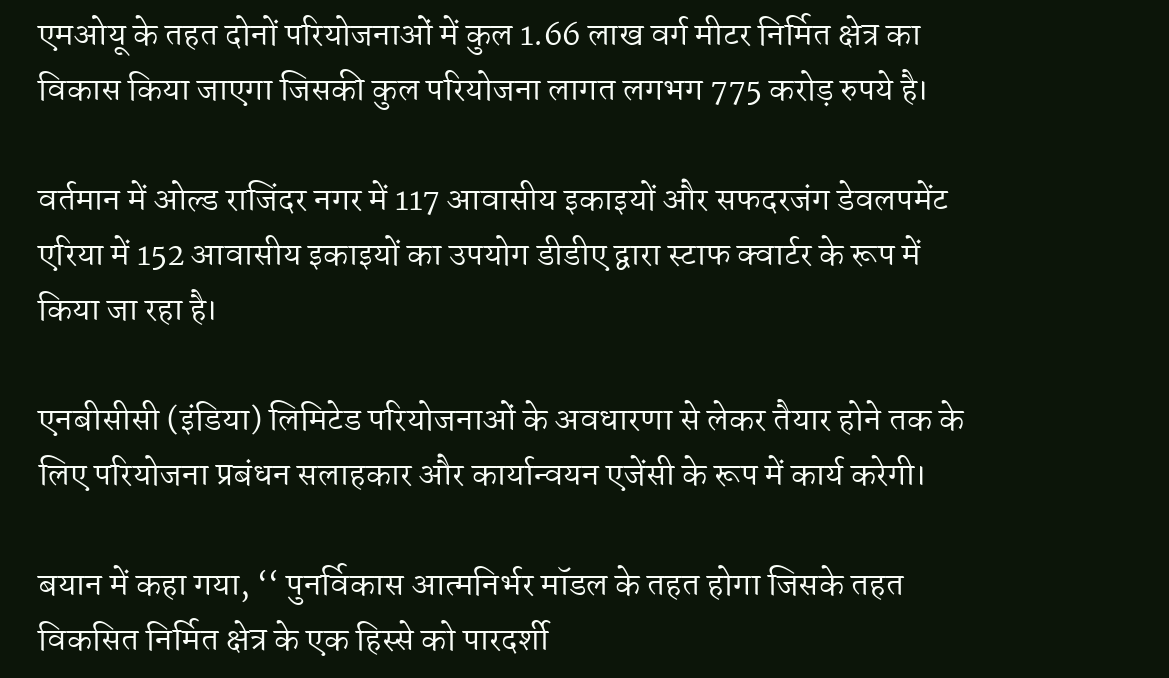एमओयू के तहत दोनों परियोजनाओं में कुल 1.66 लाख वर्ग मीटर निर्मित क्षेत्र का विकास किया जाएगा जिसकी कुल परियोजना लागत लगभग 775 करोड़ रुपये है।

वर्तमान में ओल्ड राजिंदर नगर में 117 आवासीय इकाइयों और सफदरजंग डेवलपमेंट एरिया में 152 आवासीय इकाइयों का उपयोग डीडीए द्वारा स्टाफ क्वार्टर के रूप में किया जा रहा है।

एनबीसीसी (इंडिया) लिमिटेड परियोजनाओं के अवधारणा से लेकर तैयार होने तक के लिए परियोजना प्रबंधन सलाहकार और कार्यान्वयन एजेंसी के रूप में कार्य करेगी।

बयान में कहा गया, ‘‘ पुनर्विकास आत्मनिर्भर मॉडल के तहत होगा जिसके तहत विकसित निर्मित क्षेत्र के एक हिस्से को पारदर्शी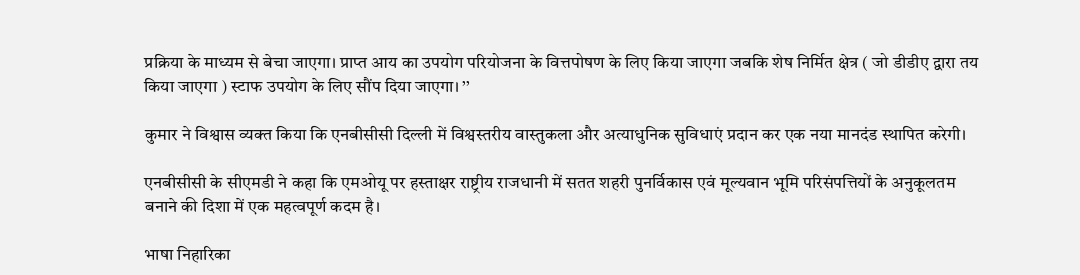प्रक्रिया के माध्यम से बेचा जाएगा। प्राप्त आय का उपयोग परियोजना के वित्तपोषण के लिए किया जाएगा जबकि शेष निर्मित क्षेत्र ( जो डीडीए द्वारा तय किया जाएगा ) स्टाफ उपयोग के लिए सौंप दिया जाएगा। ’’

कुमार ने विश्वास व्यक्त किया कि एनबीसीसी दिल्ली में विश्वस्तरीय वास्तुकला और अत्याधुनिक सुविधाएं प्रदान कर एक नया मानदंड स्थापित करेगी।

एनबीसीसी के सीएमडी ने कहा कि एमओयू पर हस्ताक्षर राष्ट्रीय राजधानी में सतत शहरी पुनर्विकास एवं मूल्यवान भूमि परिसंपत्तियों के अनुकूलतम बनाने की दिशा में एक महत्वपूर्ण कदम है।

भाषा निहारिका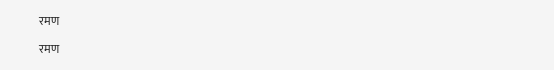रमण

रमण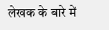लेखक के बारे में